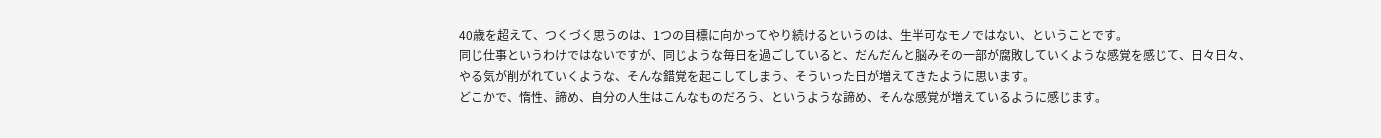40歳を超えて、つくづく思うのは、1つの目標に向かってやり続けるというのは、生半可なモノではない、ということです。
同じ仕事というわけではないですが、同じような毎日を過ごしていると、だんだんと脳みその一部が腐敗していくような感覚を感じて、日々日々、やる気が削がれていくような、そんな錯覚を起こしてしまう、そういった日が増えてきたように思います。
どこかで、惰性、諦め、自分の人生はこんなものだろう、というような諦め、そんな感覚が増えているように感じます。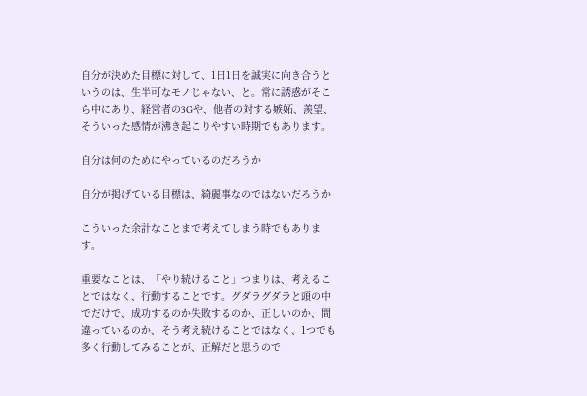自分が決めた目標に対して、1日1日を誠実に向き合うというのは、生半可なモノじゃない、と。常に誘惑がそこら中にあり、経営者の3Gや、他者の対する嫉妬、羨望、そういった感情が沸き起こりやすい時期でもあります。

自分は何のためにやっているのだろうか

自分が掲げている目標は、綺麗事なのではないだろうか

こういった余計なことまで考えてしまう時でもあります。

重要なことは、「やり続けること」つまりは、考えることではなく、行動することです。グダラグダラと頭の中でだけで、成功するのか失敗するのか、正しいのか、間違っているのか、そう考え続けることではなく、1つでも多く行動してみることが、正解だと思うので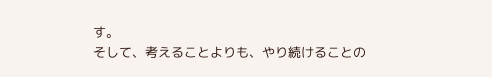す。
そして、考えることよりも、やり続けることの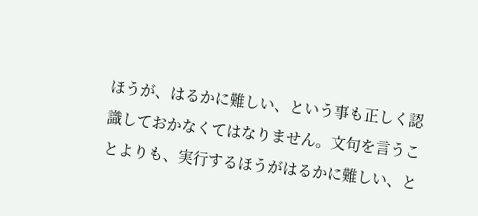ほうが、はるかに難しい、という事も正しく認識しておかなくてはなりません。文句を言うことよりも、実行するほうがはるかに難しい、と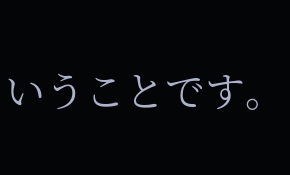いうことです。